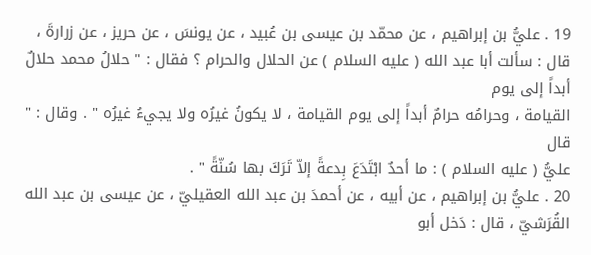19 . عليُّ بن إبراهيم ، عن محمّد بن عيسى بن عُبيد ، عن يونسَ ، عن حريز ، عن زرارةَ ،
قال : سألت أبا عبد الله ( عليه السلام ) عن الحلال والحرام ؟ فقال : " حلالُ محمد حلالٌ أبداً إلى يوم
القيامة ، وحرامُه حرامٌ أبداً إلى يوم القيامة ، لا يكونُ غيرُه ولا يجيءُ غيرُه " . وقال : " قال
عليُّ ( عليه السلام ) : ما أحدٌ ابْتَدَعَ بِدعةً إلاّ تَرَكَ بها سُنّةً " .
20 . عليُّ بن إبراهيم ، عن أبيه ، عن أحمدَ بن عبد الله العقيليّ ، عن عيسى بن عبد الله
القُرَشيّ ، قال : دَخل أبو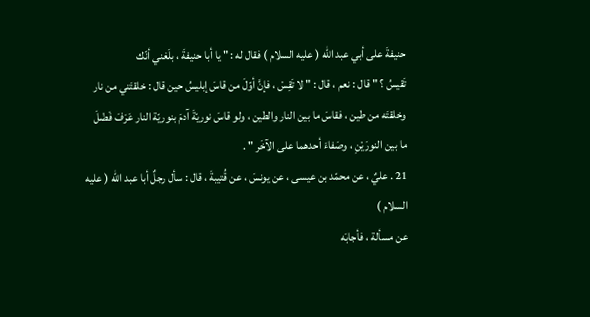حنيفةَ على أبي عبد الله ( عليه السلام ) فقال له : " يا أبا حنيفةَ ، بلَغني أنّك
تَقيسُ ؟ " قال : نعم ، قال : " لا تَقِسْ ، فإنَّ أوّلَ من قاسَ إبليسُ حين قال : خلقتَني من نار
وخلقتَه من طين ، فقاسَ ما بين النار والطين ، ولو قاسَ نوريّةَ آدمَ بنوريّة النار عَرَفَ فَضْلَ
ما بين النورَيْنِ ، وصَفاءَ أحدهما على الآخَر " .
21 . عليٌ ، عن محمّد بن عيسى ، عن يونسَ ، عن قُتيبةَ ، قال : سأل رجلٌ أبا عبد الله ( عليه السلام )
عن مسألة ، فأجابَه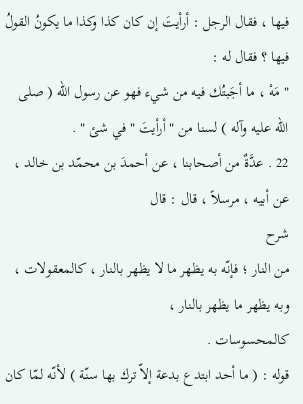فيها ، فقال الرجل : أرأيتَ إن كان كذا وكذا ما يكونُ القولُ فيها ؟ فقال له :
" مَهْ ، ما أجَبتُك فيه من شيء فهو عن رسول الله ( صلى الله عليه وآله ) لسنا من " أرأيتَ " في شئ " .
22 . عدَّةٌ من أصحابنا ، عن أحمدَ بن محمّد بن خالد ، عن أبيه ، مرسلاً ، قال : قال
شرح
من النار ؛ فإنّه به يظهر ما لا يظهر بالنار ، كالمعقولات ، وبه يظهر ما يظهر بالنار ،
كالمحسوسات .
قوله : ( ما أحد ابتدع بدعة إلاّ ترك بها سنّة ) لأنّه لمّا كان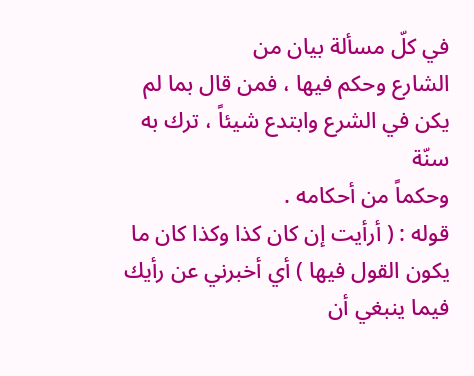في كلّ مسألة بيان من
الشارع وحكم فيها ، فمن قال بما لم يكن في الشرع وابتدع شيئاً ، ترك به سنّة
وحكماً من أحكامه .
قوله : ( أرأيت إن كان كذا وكذا كان ما يكون القول فيها ) أي أخبرني عن رأيك
فيما ينبغي أن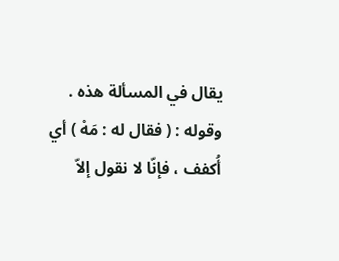يقال في المسألة هذه .
وقوله : ( فقال له : مَهْ ) أي أُكفف ، فإنّا لا نقول إلاّ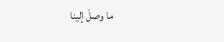ما وصلَ إلينا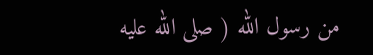من رسول الله ( صلى الله عليه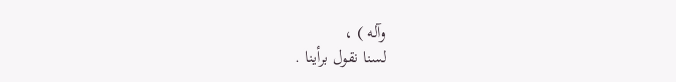وآله ) ،
لسنا نقول برأينا .